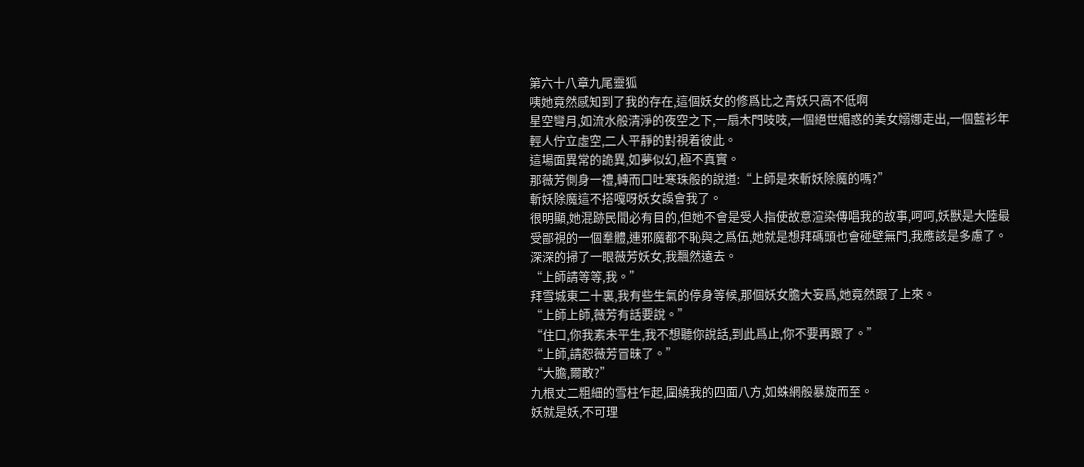第六十八章九尾靈狐
咦她竟然感知到了我的存在,這個妖女的修爲比之青妖只高不低啊
星空彎月,如流水般清淨的夜空之下,一扇木門吱吱,一個絕世媚惑的美女嫋娜走出,一個藍衫年輕人佇立虛空,二人平靜的對視着彼此。
這場面異常的詭異,如夢似幻,極不真實。
那薇芳側身一禮,轉而口吐寒珠般的說道:“上師是來斬妖除魔的嗎?”
斬妖除魔這不搭嘎呀妖女誤會我了。
很明顯,她混跡民間必有目的,但她不會是受人指使故意渲染傳唱我的故事,呵呵,妖獸是大陸最受鄙視的一個羣體,連邪魔都不恥與之爲伍,她就是想拜碼頭也會碰壁無門,我應該是多慮了。
深深的掃了一眼薇芳妖女,我飄然遠去。
“上師請等等,我。”
拜雪城東二十裏,我有些生氣的停身等候,那個妖女膽大妄爲,她竟然跟了上來。
“上師上師,薇芳有話要說。”
“住口,你我素未平生,我不想聽你說話,到此爲止,你不要再跟了。”
“上師,請恕薇芳冒昧了。”
“大膽,爾敢?”
九根丈二粗細的雪柱乍起,圍繞我的四面八方,如蛛網般暴旋而至。
妖就是妖,不可理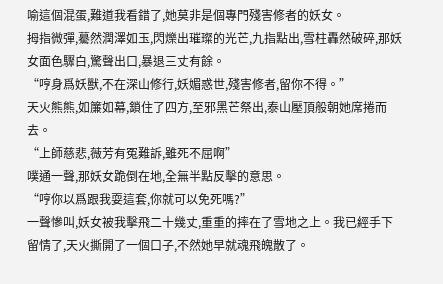喻這個混蛋,難道我看錯了,她莫非是個專門殘害修者的妖女。
拇指微彈,驀然潤澤如玉,閃爍出璀璨的光芒,九指點出,雪柱轟然破碎,那妖女面色驟白,驚聲出口,暴退三丈有餘。
“哼身爲妖獸,不在深山修行,妖媚惑世,殘害修者,留你不得。”
天火熊熊,如簾如幕,鎖住了四方,至邪黑芒祭出,泰山壓頂般朝她席捲而去。
“上師慈悲,薇芳有冤難訴,雖死不屈啊”
噗通一聲,那妖女跪倒在地,全無半點反擊的意思。
“哼你以爲跟我耍這套,你就可以免死嗎?”
一聲慘叫,妖女被我擊飛二十幾丈,重重的摔在了雪地之上。我已經手下留情了,天火撕開了一個口子,不然她早就魂飛魄散了。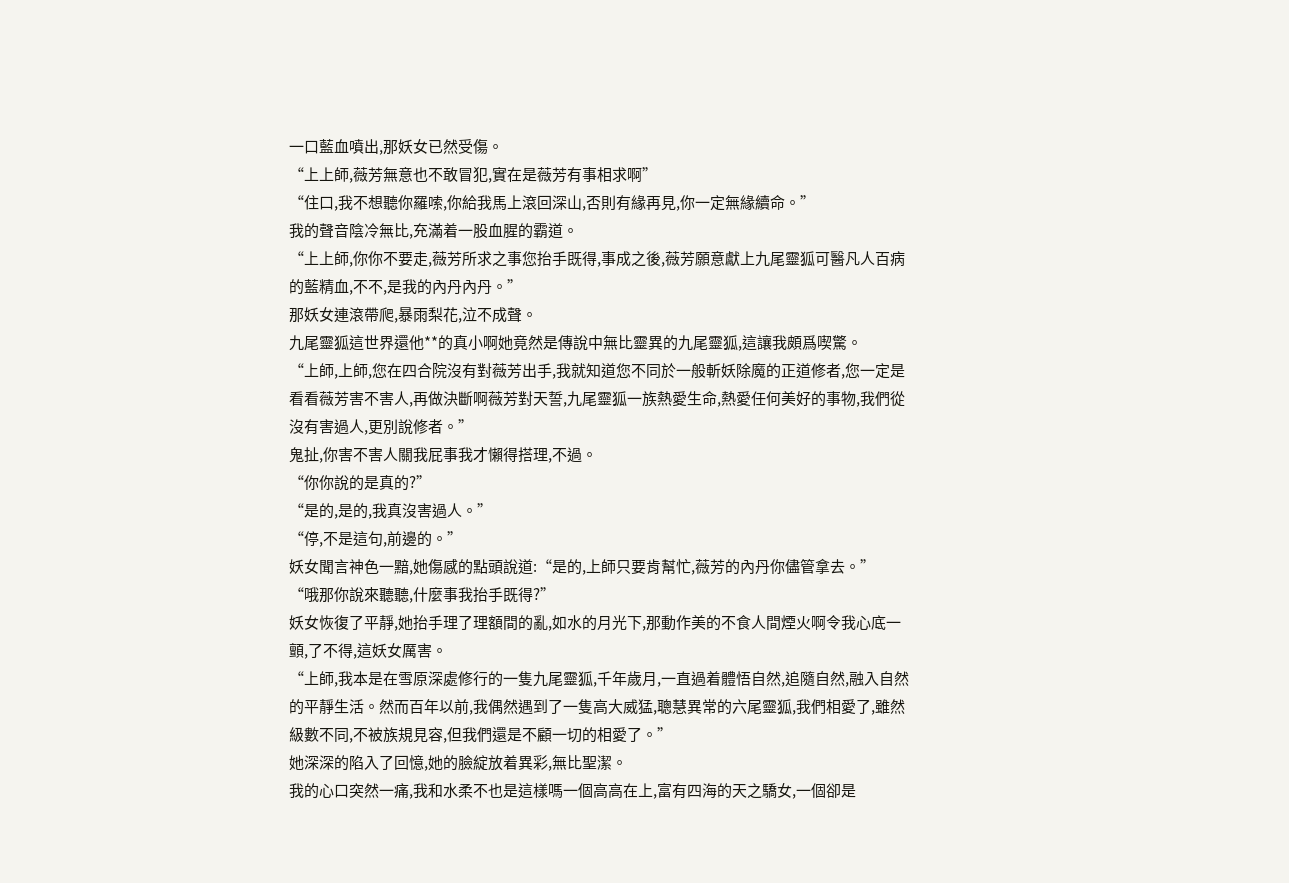一口藍血噴出,那妖女已然受傷。
“上上師,薇芳無意也不敢冒犯,實在是薇芳有事相求啊”
“住口,我不想聽你羅嗦,你給我馬上滾回深山,否則有緣再見,你一定無緣續命。”
我的聲音陰冷無比,充滿着一股血腥的霸道。
“上上師,你你不要走,薇芳所求之事您抬手既得,事成之後,薇芳願意獻上九尾靈狐可醫凡人百病的藍精血,不不,是我的內丹內丹。”
那妖女連滾帶爬,暴雨梨花,泣不成聲。
九尾靈狐這世界還他**的真小啊她竟然是傳說中無比靈異的九尾靈狐,這讓我頗爲喫驚。
“上師,上師,您在四合院沒有對薇芳出手,我就知道您不同於一般斬妖除魔的正道修者,您一定是看看薇芳害不害人,再做決斷啊薇芳對天誓,九尾靈狐一族熱愛生命,熱愛任何美好的事物,我們從沒有害過人,更別說修者。”
鬼扯,你害不害人關我屁事我才懶得搭理,不過。
“你你說的是真的?”
“是的,是的,我真沒害過人。”
“停,不是這句,前邊的。”
妖女聞言神色一黯,她傷感的點頭說道:“是的,上師只要肯幫忙,薇芳的內丹你儘管拿去。”
“哦那你說來聽聽,什麼事我抬手既得?”
妖女恢復了平靜,她抬手理了理額間的亂,如水的月光下,那動作美的不食人間煙火啊令我心底一顫,了不得,這妖女厲害。
“上師,我本是在雪原深處修行的一隻九尾靈狐,千年歲月,一直過着體悟自然,追隨自然,融入自然的平靜生活。然而百年以前,我偶然遇到了一隻高大威猛,聰慧異常的六尾靈狐,我們相愛了,雖然級數不同,不被族規見容,但我們還是不顧一切的相愛了。”
她深深的陷入了回憶,她的臉綻放着異彩,無比聖潔。
我的心口突然一痛,我和水柔不也是這樣嗎一個高高在上,富有四海的天之驕女,一個卻是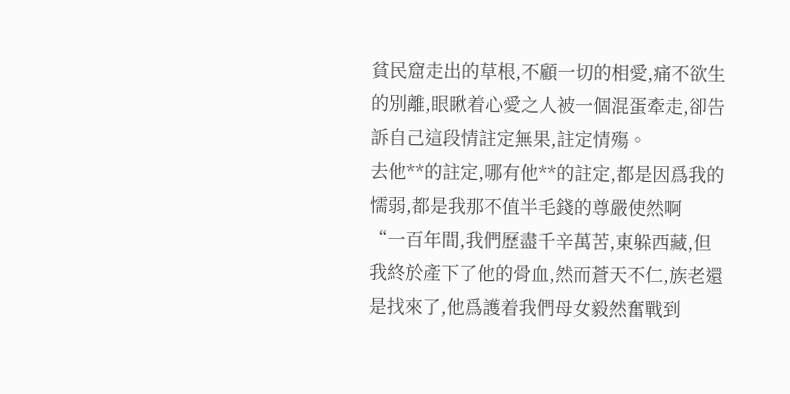貧民窟走出的草根,不顧一切的相愛,痛不欲生的別離,眼瞅着心愛之人被一個混蛋牽走,卻告訴自己這段情註定無果,註定情殤。
去他**的註定,哪有他**的註定,都是因爲我的懦弱,都是我那不值半毛錢的尊嚴使然啊
“一百年間,我們歷盡千辛萬苦,東躲西藏,但我終於產下了他的骨血,然而蒼天不仁,族老還是找來了,他爲護着我們母女毅然奮戰到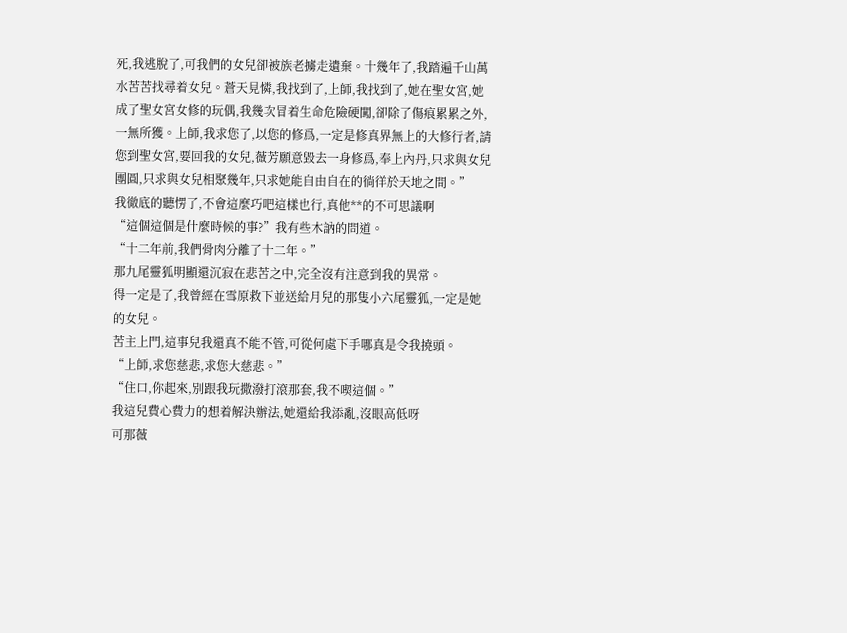死,我逃脫了,可我們的女兒卻被族老擄走遺棄。十幾年了,我踏遍千山萬水苦苦找尋着女兒。蒼天見憐,我找到了,上師,我找到了,她在聖女宮,她成了聖女宮女修的玩偶,我幾次冒着生命危險硬闖,卻除了傷痕累累之外,一無所獲。上師,我求您了,以您的修爲,一定是修真界無上的大修行者,請您到聖女宮,要回我的女兒,薇芳願意毀去一身修爲,奉上內丹,只求與女兒團圓,只求與女兒相聚幾年,只求她能自由自在的徜徉於天地之間。”
我徹底的聽愣了,不會這麼巧吧這樣也行,真他**的不可思議啊
“這個這個是什麼時候的事?”我有些木訥的問道。
“十二年前,我們骨肉分離了十二年。”
那九尾靈狐明顯還沉寂在悲苦之中,完全沒有注意到我的異常。
得一定是了,我曾經在雪原救下並送給月兒的那隻小六尾靈狐,一定是她的女兒。
苦主上門,這事兒我還真不能不管,可從何處下手哪真是令我撓頭。
“上師,求您慈悲,求您大慈悲。”
“住口,你起來,別跟我玩撒潑打滾那套,我不喫這個。”
我這兒費心費力的想着解決辦法,她還給我添亂,沒眼高低呀
可那薇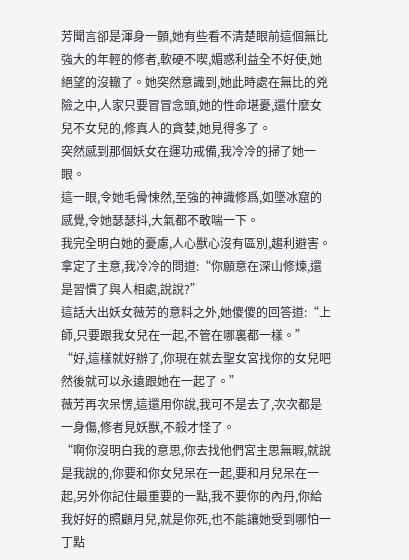芳聞言卻是渾身一顫,她有些看不清楚眼前這個無比強大的年輕的修者,軟硬不喫,媚惑利益全不好使,她絕望的沒轍了。她突然意識到,她此時處在無比的兇險之中,人家只要冒冒念頭,她的性命堪憂,還什麼女兒不女兒的,修真人的貪婪,她見得多了。
突然感到那個妖女在運功戒備,我冷冷的掃了她一眼。
這一眼,令她毛骨悚然,至強的神識修爲,如墜冰窟的感覺,令她瑟瑟抖,大氣都不敢喘一下。
我完全明白她的憂慮,人心獸心沒有區別,趨利避害。
拿定了主意,我冷冷的問道:“你願意在深山修煉,還是習慣了與人相處,說說?”
這話大出妖女薇芳的意料之外,她傻傻的回答道:“上師,只要跟我女兒在一起,不管在哪裏都一樣。”
“好,這樣就好辦了,你現在就去聖女宮找你的女兒吧然後就可以永遠跟她在一起了。”
薇芳再次呆愣,這還用你說,我可不是去了,次次都是一身傷,修者見妖獸,不殺才怪了。
“啊你沒明白我的意思,你去找他們宮主思無暇,就說是我說的,你要和你女兒呆在一起,要和月兒呆在一起,另外你記住最重要的一點,我不要你的內丹,你給我好好的照顧月兒,就是你死,也不能讓她受到哪怕一丁點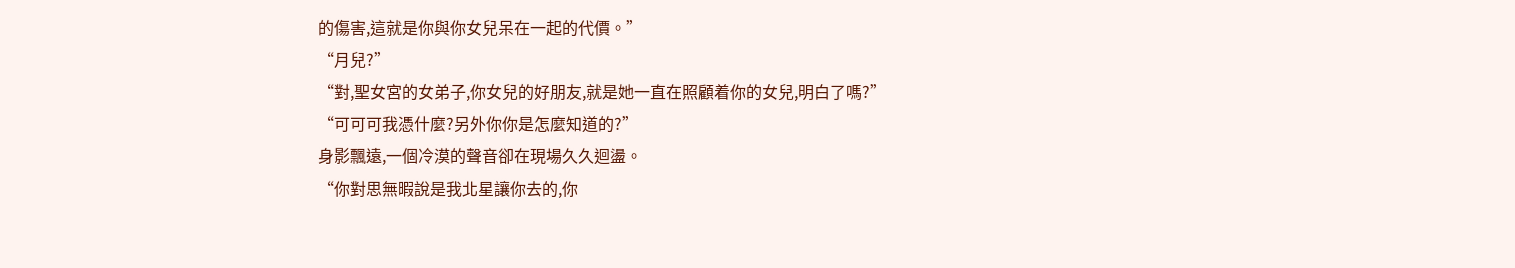的傷害,這就是你與你女兒呆在一起的代價。”
“月兒?”
“對,聖女宮的女弟子,你女兒的好朋友,就是她一直在照顧着你的女兒,明白了嗎?”
“可可可我憑什麼?另外你你是怎麼知道的?”
身影飄遠,一個冷漠的聲音卻在現場久久迴盪。
“你對思無暇說是我北星讓你去的,你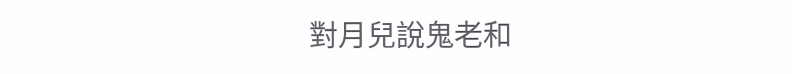對月兒說鬼老和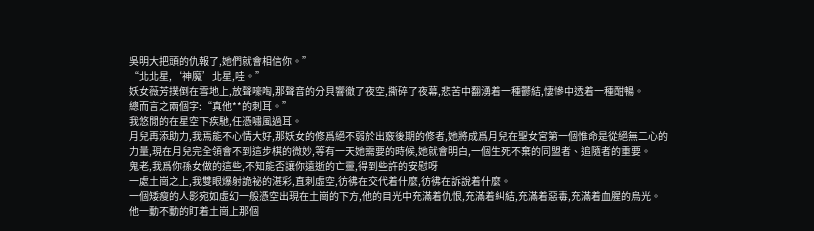吳明大把頭的仇報了,她們就會相信你。”
“北北星,‘神魔’北星,哇。”
妖女薇芳撲倒在雪地上,放聲嚎啕,那聲音的分貝響徹了夜空,撕碎了夜幕,悲苦中翻湧着一種鬱結,悽慘中透着一種酣暢。
總而言之兩個字:“真他**的刺耳。”
我悠閒的在星空下疾馳,任憑嘯風過耳。
月兒再添助力,我焉能不心情大好,那妖女的修爲絕不弱於出竅後期的修者,她將成爲月兒在聖女宮第一個惟命是從絕無二心的力量,現在月兒完全領會不到這步棋的微妙,等有一天她需要的時候,她就會明白,一個生死不棄的同盟者、追隨者的重要。
鬼老,我爲你孫女做的這些,不知能否讓你遠逝的亡靈,得到些許的安慰呀
一處土崗之上,我雙眼爆射詭祕的湛彩,直刺虛空,彷彿在交代着什麼,彷彿在訴說着什麼。
一個矮瘦的人影宛如虛幻一般憑空出現在土崗的下方,他的目光中充滿着仇恨,充滿着糾結,充滿着惡毒,充滿着血腥的烏光。
他一動不動的盯着土崗上那個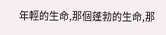年輕的生命,那個蓬勃的生命,那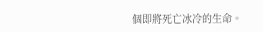個即將死亡冰冷的生命。